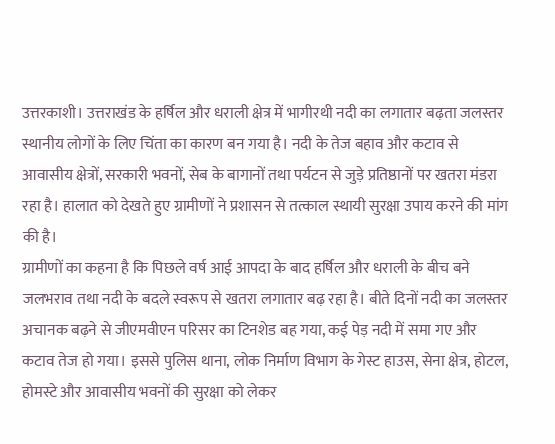उत्तरकाशी। उत्तराखंड के हर्षिल और धराली क्षेत्र में भागीरथी नदी का लगातार बढ़ता जलस्तर स्थानीय लोगों के लिए चिंता का कारण बन गया है। नदी के तेज बहाव और कटाव से आवासीय क्षेत्रों, सरकारी भवनों, सेब के बागानों तथा पर्यटन से जुड़े प्रतिष्ठानों पर खतरा मंडरा रहा है। हालात को देखते हुए ग्रामीणों ने प्रशासन से तत्काल स्थायी सुरक्षा उपाय करने की मांग की है।
ग्रामीणों का कहना है कि पिछले वर्ष आई आपदा के बाद हर्षिल और धराली के बीच बने जलभराव तथा नदी के बदले स्वरूप से खतरा लगातार बढ़ रहा है। बीते दिनों नदी का जलस्तर अचानक बढ़ने से जीएमवीएन परिसर का टिनशेड बह गया, कई पेड़ नदी में समा गए और कटाव तेज हो गया। इससे पुलिस थाना, लोक निर्माण विभाग के गेस्ट हाउस, सेना क्षेत्र, होटल, होमस्टे और आवासीय भवनों की सुरक्षा को लेकर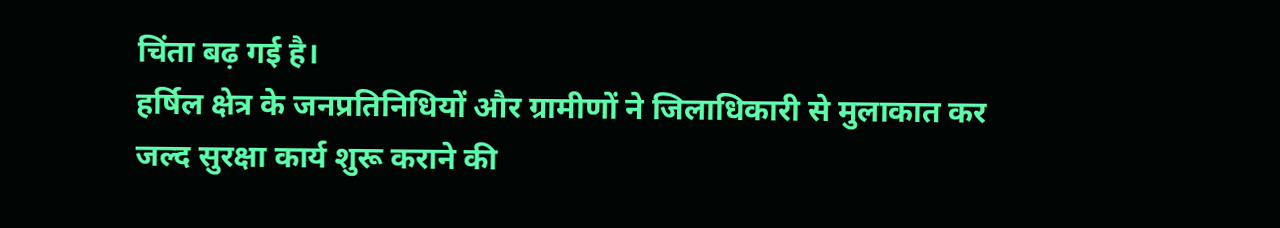चिंता बढ़ गई है।
हर्षिल क्षेत्र के जनप्रतिनिधियों और ग्रामीणों ने जिलाधिकारी से मुलाकात कर जल्द सुरक्षा कार्य शुरू कराने की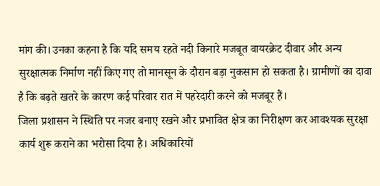मांग की। उनका कहना है कि यदि समय रहते नदी किनारे मजबूत वायरक्रेट दीवार और अन्य सुरक्षात्मक निर्माण नहीं किए गए तो मानसून के दौरान बड़ा नुकसान हो सकता है। ग्रामीणों का दावा है कि बढ़ते खतरे के कारण कई परिवार रात में पहरेदारी करने को मजबूर हैं।
जिला प्रशासन ने स्थिति पर नजर बनाए रखने और प्रभावित क्षेत्र का निरीक्षण कर आवश्यक सुरक्षा कार्य शुरू कराने का भरोसा दिया है। अधिकारियों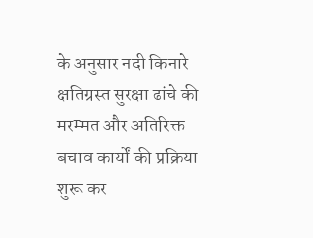के अनुसार नदी किनारे क्षतिग्रस्त सुरक्षा ढांचे की मरम्मत और अतिरिक्त बचाव कार्यों की प्रक्रिया शुरू कर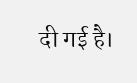दी गई है।